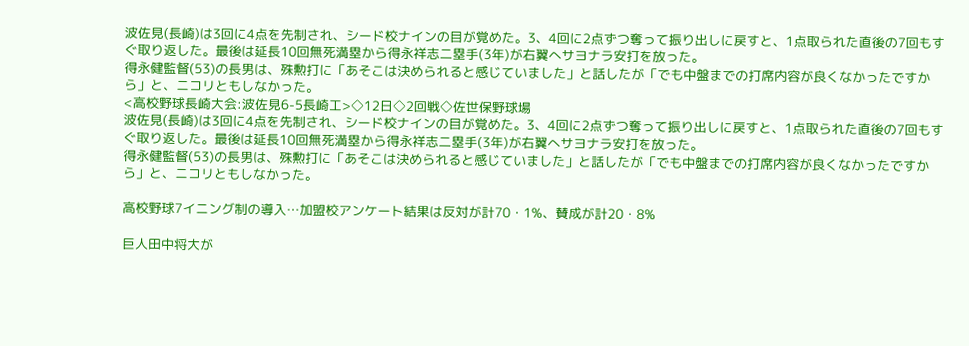波佐見(長崎)は3回に4点を先制され、シード校ナインの目が覚めた。3、4回に2点ずつ奪って振り出しに戻すと、1点取られた直後の7回もすぐ取り返した。最後は延長10回無死満塁から得永祥志二塁手(3年)が右翼へサヨナラ安打を放った。
得永健監督(53)の長男は、殊勲打に「あそこは決められると感じていました」と話したが「でも中盤までの打席内容が良くなかったですから」と、ニコリともしなかった。
<高校野球長崎大会:波佐見6-5長崎工>◇12日◇2回戦◇佐世保野球場
波佐見(長崎)は3回に4点を先制され、シード校ナインの目が覚めた。3、4回に2点ずつ奪って振り出しに戻すと、1点取られた直後の7回もすぐ取り返した。最後は延長10回無死満塁から得永祥志二塁手(3年)が右翼へサヨナラ安打を放った。
得永健監督(53)の長男は、殊勲打に「あそこは決められると感じていました」と話したが「でも中盤までの打席内容が良くなかったですから」と、ニコリともしなかった。

高校野球7イニング制の導入…加盟校アンケート結果は反対が計70・1%、賛成が計20・8%

巨人田中将大が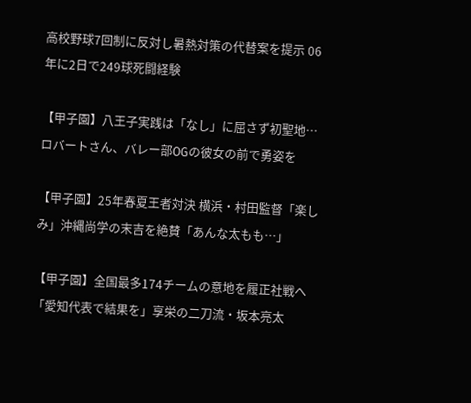高校野球7回制に反対し暑熱対策の代替案を提示 06年に2日で249球死闘経験

【甲子園】八王子実践は「なし」に屈さず初聖地…ロバートさん、バレー部OGの彼女の前で勇姿を

【甲子園】25年春夏王者対決 横浜・村田監督「楽しみ」沖縄尚学の末吉を絶賛「あんな太もも…」

【甲子園】全国最多174チームの意地を履正社戦へ「愛知代表で結果を」享栄の二刀流・坂本亮太